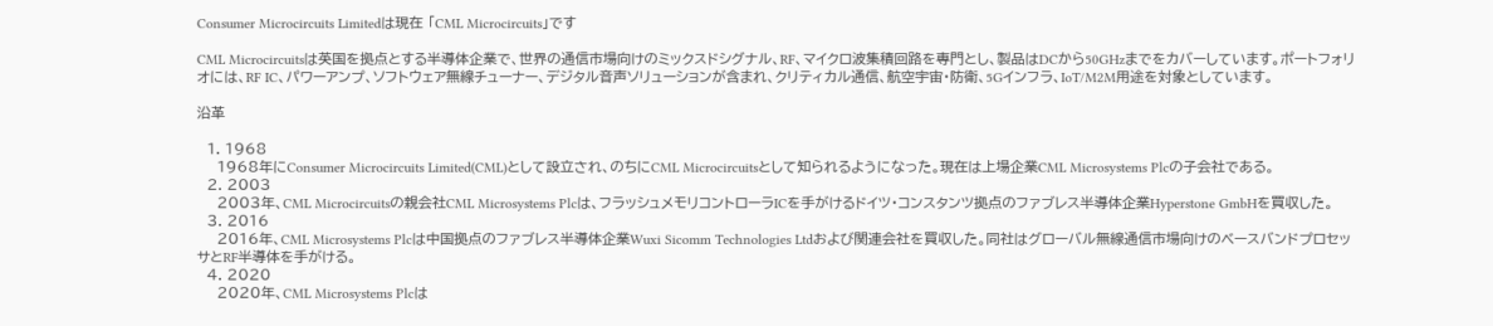Consumer Microcircuits Limitedは現在 「CML Microcircuits」です

CML Microcircuitsは英国を拠点とする半導体企業で、世界の通信市場向けのミックスドシグナル、RF、マイクロ波集積回路を専門とし、製品はDCから50GHzまでをカバーしています。ポートフォリオには、RF IC、パワーアンプ、ソフトウェア無線チューナー、デジタル音声ソリューションが含まれ、クリティカル通信、航空宇宙・防衛、5Gインフラ、IoT/M2M用途を対象としています。

沿革

  1. 1968
    1968年にConsumer Microcircuits Limited(CML)として設立され、のちにCML Microcircuitsとして知られるようになった。現在は上場企業CML Microsystems Plcの子会社である。
  2. 2003
    2003年、CML Microcircuitsの親会社CML Microsystems Plcは、フラッシュメモリコントローラICを手がけるドイツ・コンスタンツ拠点のファブレス半導体企業Hyperstone GmbHを買収した。
  3. 2016
    2016年、CML Microsystems Plcは中国拠点のファブレス半導体企業Wuxi Sicomm Technologies Ltdおよび関連会社を買収した。同社はグローバル無線通信市場向けのベースバンドプロセッサとRF半導体を手がける。
  4. 2020
    2020年、CML Microsystems Plcは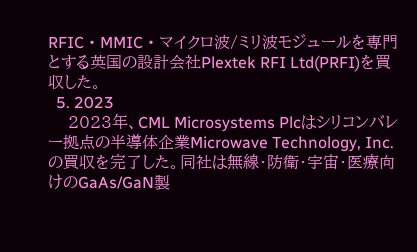RFIC・MMIC・マイクロ波/ミリ波モジュールを専門とする英国の設計会社Plextek RFI Ltd(PRFI)を買収した。
  5. 2023
    2023年、CML Microsystems Plcはシリコンバレー拠点の半導体企業Microwave Technology, Inc.の買収を完了した。同社は無線・防衛・宇宙・医療向けのGaAs/GaN製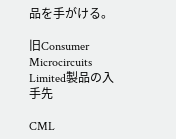品を手がける。

旧Consumer Microcircuits Limited製品の入手先

CML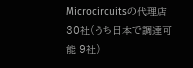Microcircuitsの代理店 30社(うち日本で調達可能 9社)